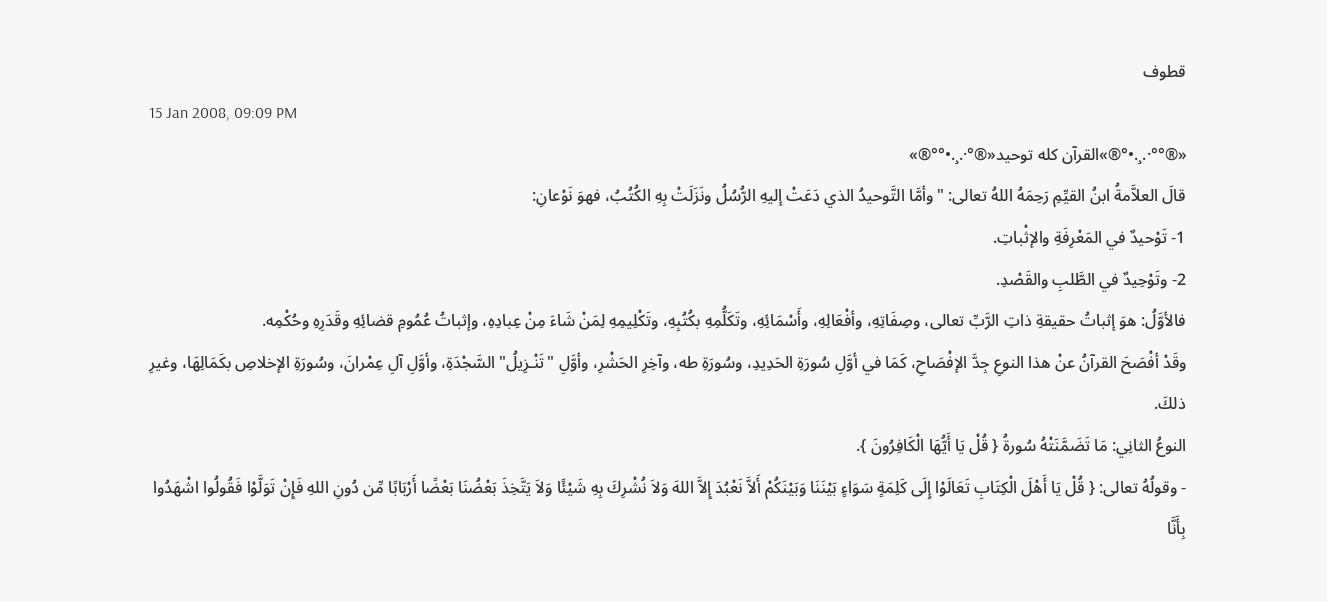قطوف
15 Jan 2008, 09:09 PM
«®°°·.¸.•°®»القرآن كله توحيد«®°·.¸.•°°®»
قالَ العلاَّمةُ ابنُ القيِّمِ رَحِمَهُ اللهُ تعالى: "وأمَّا التَّوحيدُ الذي دَعَتْ إليهِ الرُّسُلُ ونَزَلَتْ بِهِ الكُتُبُ، فهوَ نَوْعانِ:
1- تَوْحيدٌ في المَعْرِفَةِ والإثْباتِ.
2- وتَوْحِيدٌ في الطَّلبِ والقَصْدِ.
فالأوَّلُ: هوَ إثباتُ حقيقةِ ذاتِ الرَّبِّ تعالى، وصِفَاتِهِ، وأفْعَالِهِ، وأَسْمَائِهِ، وتَكَلُّمِهِ بكُتُبِهِ، وتَكْلِيمِهِ لِمَنْ شَاءَ مِنْ عِبادِهِ، وإثباتُ عُمُومِ قضائِهِ وقَدَرِهِ وحُكْمِه.
وقَدْ أفْصَحَ القرآنُ عنْ هذا النوعِ جِدَّ الإفْصَاحِ، كَمَا في أوَّلِ سُورَةِ الحَدِيدِ، وسُورَةِ طه، وآخِرِ الحَشْرِ، وأوَّلِ "تَنْـزِيلُ" السَّجْدَةِ، وأوَّلِ آلِ عِمْرانَ، وسُورَةِ الإخلاصِ بكَمَالِهَا، وغيرِ ذلكَ.
النوعُ الثانِي: مَا تَضَمَّنَتْهُ سُورةُ { قُلْ يَا أَيُّهَا الْكَافِرُونَ }.
- وقولُهُ تعالى: { قُلْ يَا أَهْلَ الْكِتَابِ تَعَالَوْا إِلَى كَلِمَةٍ سَوَاءٍ بَيْنَنَا وَبَيْنَكُمْ أَلاَّ نَعْبُدَ إِلاَّ اللهَ وَلاَ نُشْرِكَ بِهِ شَيْئًا وَلاَ يَتَّخِذَ بَعْضُنَا بَعْضًا أَرْبَابًا مِّن دُونِ اللهِ فَإِنْ تَوَلَّوْا فَقُولُوا اشْهَدُوا بِأَنَّا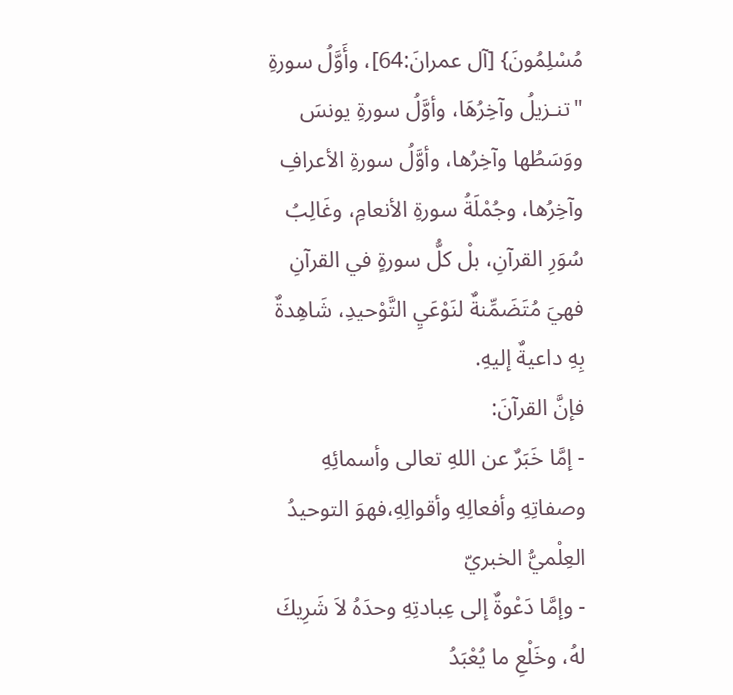مُسْلِمُونَ} [آل عمرانَ:64]، وأَوَّلُ سورةِ "تنـزيلُ وآخِرُهَا، وأوَّلُ سورةِ يونسَ ووَسَطُها وآخِرُها، وأوَّلُ سورةِ الأعرافِ وآخِرُها، وجُمْلَةُ سورةِ الأنعامِ، وغَالِبُ سُوَرِ القرآنِ، بلْ كلُّ سورةٍ في القرآنِ فهيَ مُتَضَمِّنةٌ لنَوْعَيِ التَّوْحيدِ، شَاهِدةٌ بِهِ داعيةٌ إليهِ.
فإنَّ القرآنَ:
- إمَّا خَبَرٌ عن اللهِ تعالى وأسمائِهِ وصفاتِهِ وأفعالِهِ وأقوالِهِ،فهوَ التوحيدُ العِلْميُّ الخبريّ
- وإمَّا دَعْوةٌ إلى عِبادتِهِ وحدَهُ لاَ شَرِيكَ لهُ، وخَلْعِ ما يُعْبَدُ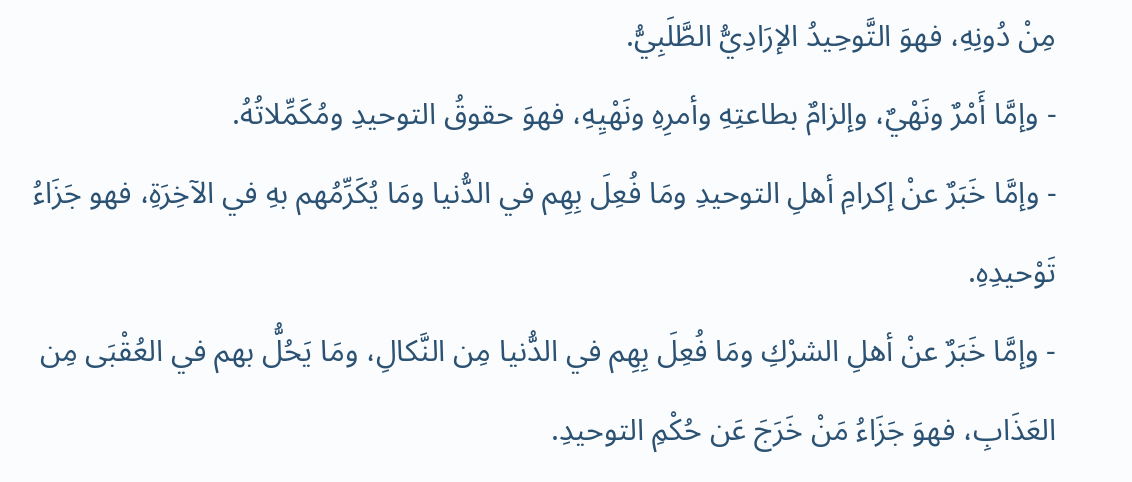مِنْ دُونِهِ، فهوَ التَّوحِيدُ الإرَادِيُّ الطَّلَبِيُّ.
- وإمَّا أَمْرٌ ونَهْيٌ، وإلزامٌ بطاعتِهِ وأمرِهِ ونَهْيِهِ، فهوَ حقوقُ التوحيدِ ومُكَمِّلاتُهُ.
- وإمَّا خَبَرٌ عنْ إكرامِ أهلِ التوحيدِ ومَا فُعِلَ بِهِم في الدُّنيا ومَا يُكَرِّمُهم بهِ في الآخِرَةِ، فهو جَزَاءُ تَوْحيدِهِ.
- وإمَّا خَبَرٌ عنْ أهلِ الشرْكِ ومَا فُعِلَ بِهِم في الدُّنيا مِن النَّكالِ، ومَا يَحُلُّ بهم في العُقْبَى مِن العَذَابِ، فهوَ جَزَاءُ مَنْ خَرَجَ عَن حُكْمِ التوحيدِ.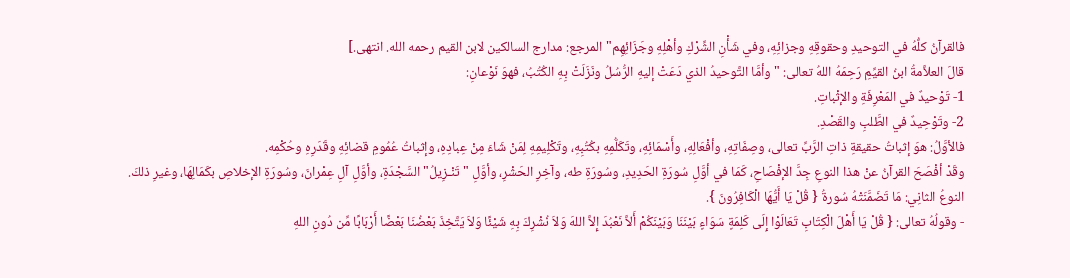فالقرآنُ كلُّهُ في التوحيدِ وحقوقِهِ وجزائِهِ، وفي شَأْنِ الشِّرْكِ وأهْلِهِ وجَزَائِهِم"المرجع: مدارج السالكين لابن القيم رحمه الله. انتهى.]
قالَ العلاَّمةُ ابنُ القيِّمِ رَحِمَهُ اللهُ تعالى: "وأمَّا التَّوحيدُ الذي دَعَتْ إليهِ الرُّسُلُ ونَزَلَتْ بِهِ الكُتُبُ، فهوَ نَوْعانِ:
1- تَوْحيدٌ في المَعْرِفَةِ والإثْباتِ.
2- وتَوْحِيدٌ في الطَّلبِ والقَصْدِ.
فالأوَّلُ: هوَ إثباتُ حقيقةِ ذاتِ الرَّبِّ تعالى، وصِفَاتِهِ، وأفْعَالِهِ، وأَسْمَائِهِ، وتَكَلُّمِهِ بكُتُبِهِ، وتَكْلِيمِهِ لِمَنْ شَاءَ مِنْ عِبادِهِ، وإثباتُ عُمُومِ قضائِهِ وقَدَرِهِ وحُكْمِه.
وقَدْ أفْصَحَ القرآنُ عنْ هذا النوعِ جِدَّ الإفْصَاحِ، كَمَا في أوَّلِ سُورَةِ الحَدِيدِ، وسُورَةِ طه، وآخِرِ الحَشْرِ، وأوَّلِ "تَنْـزِيلُ" السَّجْدَةِ، وأوَّلِ آلِ عِمْرانَ، وسُورَةِ الإخلاصِ بكَمَالِهَا، وغيرِ ذلكَ.
النوعُ الثانِي: مَا تَضَمَّنَتْهُ سُورةُ { قُلْ يَا أَيُّهَا الْكَافِرُونَ }.
- وقولُهُ تعالى: { قُلْ يَا أَهْلَ الْكِتَابِ تَعَالَوْا إِلَى كَلِمَةٍ سَوَاءٍ بَيْنَنَا وَبَيْنَكُمْ أَلاَّ نَعْبُدَ إِلاَّ اللهَ وَلاَ نُشْرِكَ بِهِ شَيْئًا وَلاَ يَتَّخِذَ بَعْضُنَا بَعْضًا أَرْبَابًا مِّن دُونِ اللهِ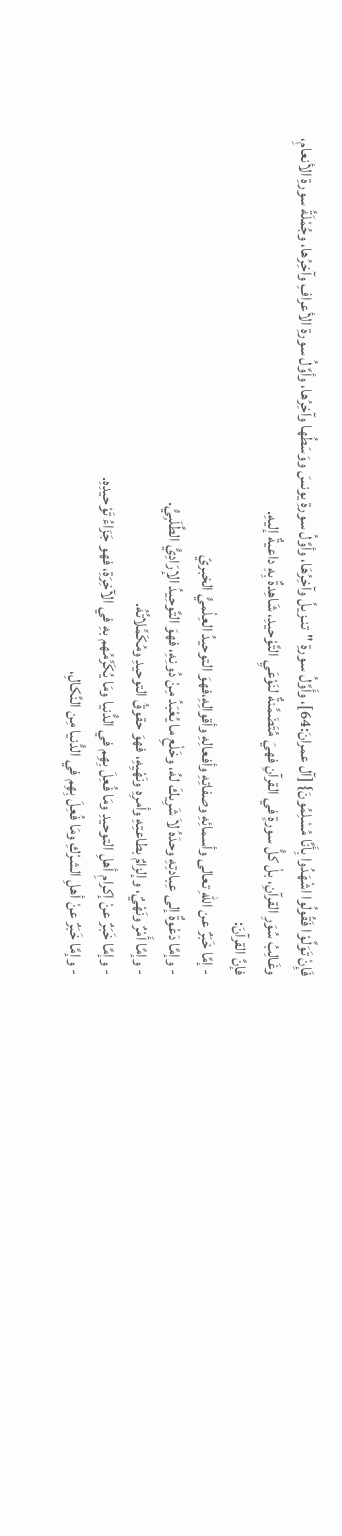فَإِنْ تَوَلَّوْا فَقُولُوا اشْهَدُوا بِأَنَّا مُسْلِمُونَ} [آل عمرانَ:64]، وأَوَّلُ سورةِ "تنـزيلُ وآخِرُهَا، وأوَّلُ سورةِ يونسَ ووَسَطُها وآخِرُها، وأوَّلُ سورةِ الأعرافِ وآخِرُها، وجُمْلَةُ سورةِ الأنعامِ، وغَالِبُ سُوَرِ القرآنِ، بلْ كلُّ سورةٍ في القرآنِ فهيَ مُتَضَمِّنةٌ لنَوْعَيِ التَّوْحيدِ، شَاهِدةٌ بِهِ داعيةٌ إليهِ.
فإنَّ القرآنَ:
- إمَّا خَبَرٌ عن اللهِ تعالى وأسمائِهِ وصفاتِهِ وأفعالِهِ وأقوالِهِ،فهوَ التوحيدُ العِلْميُّ الخبريّ
- وإمَّا دَعْوةٌ إلى عِبادتِهِ وحدَهُ لاَ شَرِيكَ لهُ، وخَلْعِ ما يُعْبَدُ مِنْ دُونِهِ، فهوَ التَّوحِيدُ الإرَادِيُّ الطَّلَبِيُّ.
- وإمَّا أَمْرٌ ونَهْيٌ، وإلزامٌ بطاعتِهِ وأمرِهِ ونَهْيِهِ، فهوَ حقوقُ التوحيدِ ومُكَمِّلاتُهُ.
- وإمَّا خَبَرٌ عنْ إكرامِ أهلِ التوحيدِ ومَا فُعِلَ بِهِم في الدُّنيا ومَا يُكَرِّمُهم بهِ في الآخِرَةِ، فهو جَزَاءُ تَوْحيدِهِ.
- وإمَّا خَبَرٌ عنْ أهلِ الشرْكِ ومَا فُعِلَ بِهِم في الدُّنيا مِن النَّكالِ،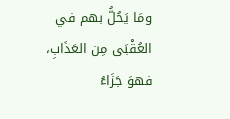ومَا يَحُلُّ بهم في العُقْبَى مِن العَذَابِ، فهوَ جَزَاءُ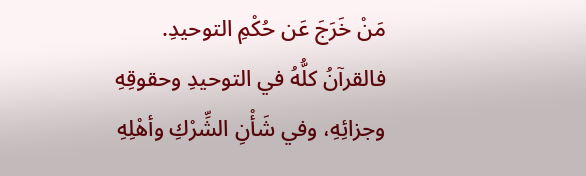مَنْ خَرَجَ عَن حُكْمِ التوحيدِ.
فالقرآنُ كلُّهُ في التوحيدِ وحقوقِهِ وجزائِهِ، وفي شَأْنِ الشِّرْكِ وأهْلِهِ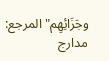وجَزَائِهِم"المرجع: مدارج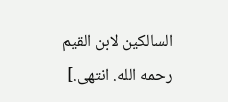السالكين لابن القيم رحمه الله. انتهى.]